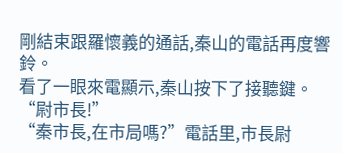剛結束跟羅懷義的通話,秦山的電話再度響鈴。
看了一眼來電顯示,秦山按下了接聽鍵。
“尉市長!”
“秦市長,在市局嗎?”電話里,市長尉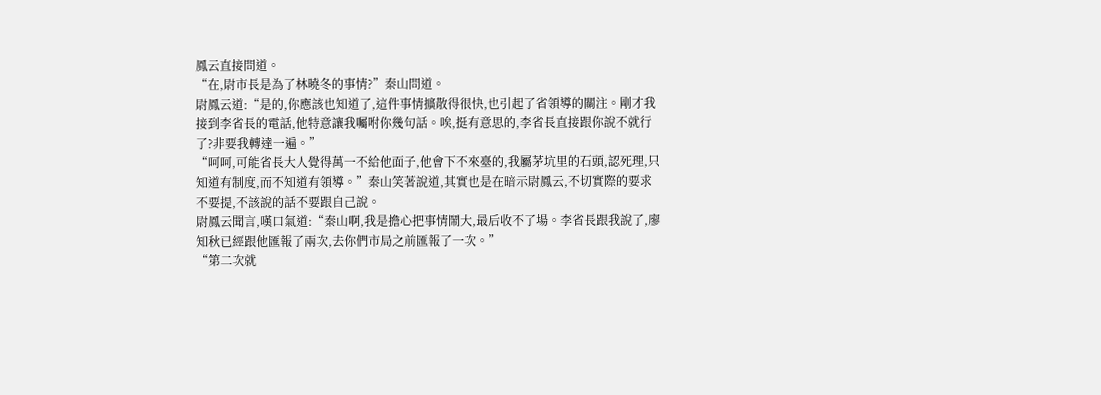鳳云直接問道。
“在,尉市長是為了林曉冬的事情?”秦山問道。
尉鳳云道:“是的,你應該也知道了,這件事情擴散得很快,也引起了省領導的關注。剛才我接到李省長的電話,他特意讓我囑咐你幾句話。唉,挺有意思的,李省長直接跟你說不就行了?非要我轉達一遍。”
“呵呵,可能省長大人覺得萬一不給他面子,他會下不來臺的,我屬茅坑里的石頭,認死理,只知道有制度,而不知道有領導。”秦山笑著說道,其實也是在暗示尉鳳云,不切實際的要求不要提,不該說的話不要跟自己說。
尉鳳云聞言,嘆口氣道:“秦山啊,我是擔心把事情鬧大,最后收不了場。李省長跟我說了,廖知秋已經跟他匯報了兩次,去你們市局之前匯報了一次。”
“第二次就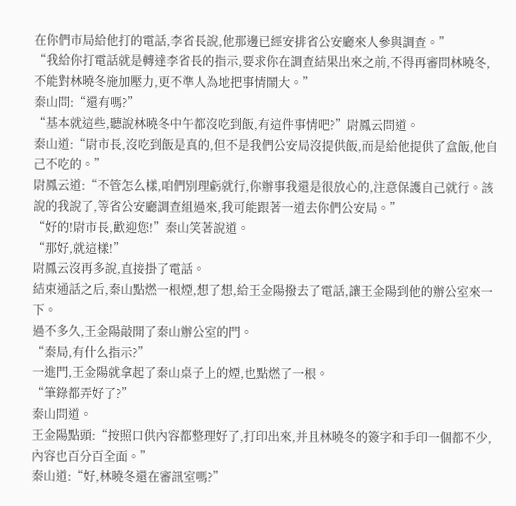在你們市局給他打的電話,李省長說,他那邊已經安排省公安廳來人參與調查。”
“我給你打電話就是轉達李省長的指示,要求你在調查結果出來之前,不得再審問林曉冬,不能對林曉冬施加壓力,更不準人為地把事情鬧大。”
秦山問:“還有嗎?”
“基本就這些,聽說林曉冬中午都沒吃到飯,有這件事情吧?”尉鳳云問道。
秦山道:“尉市長,沒吃到飯是真的,但不是我們公安局沒提供飯,而是給他提供了盒飯,他自己不吃的。”
尉鳳云道:“不管怎么樣,咱們別理虧就行,你辦事我還是很放心的,注意保護自己就行。該說的我說了,等省公安廳調查組過來,我可能跟著一道去你們公安局。”
“好的!尉市長,歡迎您!”秦山笑著說道。
“那好,就這樣!”
尉鳳云沒再多說,直接掛了電話。
結束通話之后,秦山點燃一根煙,想了想,給王金陽撥去了電話,讓王金陽到他的辦公室來一下。
過不多久,王金陽敲開了秦山辦公室的門。
“秦局,有什么指示?”
一進門,王金陽就拿起了秦山桌子上的煙,也點燃了一根。
“筆錄都弄好了?”
秦山問道。
王金陽點頭:“按照口供內容都整理好了,打印出來,并且林曉冬的簽字和手印一個都不少,內容也百分百全面。”
秦山道:“好,林曉冬還在審訊室嗎?”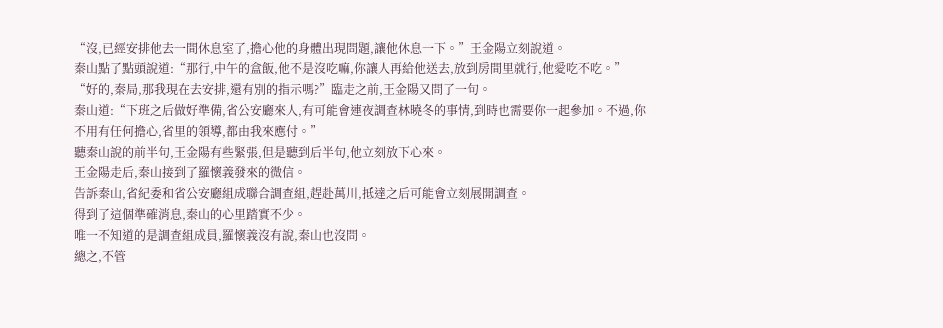“沒,已經安排他去一間休息室了,擔心他的身體出現問題,讓他休息一下。”王金陽立刻說道。
秦山點了點頭說道:“那行,中午的盒飯,他不是沒吃嘛,你讓人再給他送去,放到房間里就行,他愛吃不吃。”
“好的,秦局,那我現在去安排,還有別的指示嗎?”臨走之前,王金陽又問了一句。
秦山道:“下班之后做好準備,省公安廳來人,有可能會連夜調查林曉冬的事情,到時也需要你一起參加。不過,你不用有任何擔心,省里的領導,都由我來應付。”
聽秦山說的前半句,王金陽有些緊張,但是聽到后半句,他立刻放下心來。
王金陽走后,秦山接到了羅懷義發來的微信。
告訴秦山,省紀委和省公安廳組成聯合調查組,趕赴萬川,抵達之后可能會立刻展開調查。
得到了這個準確消息,秦山的心里踏實不少。
唯一不知道的是調查組成員,羅懷義沒有說,秦山也沒問。
總之,不管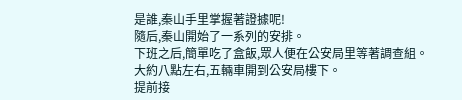是誰,秦山手里掌握著證據呢!
隨后,秦山開始了一系列的安排。
下班之后,簡單吃了盒飯,眾人便在公安局里等著調查組。
大約八點左右,五輛車開到公安局樓下。
提前接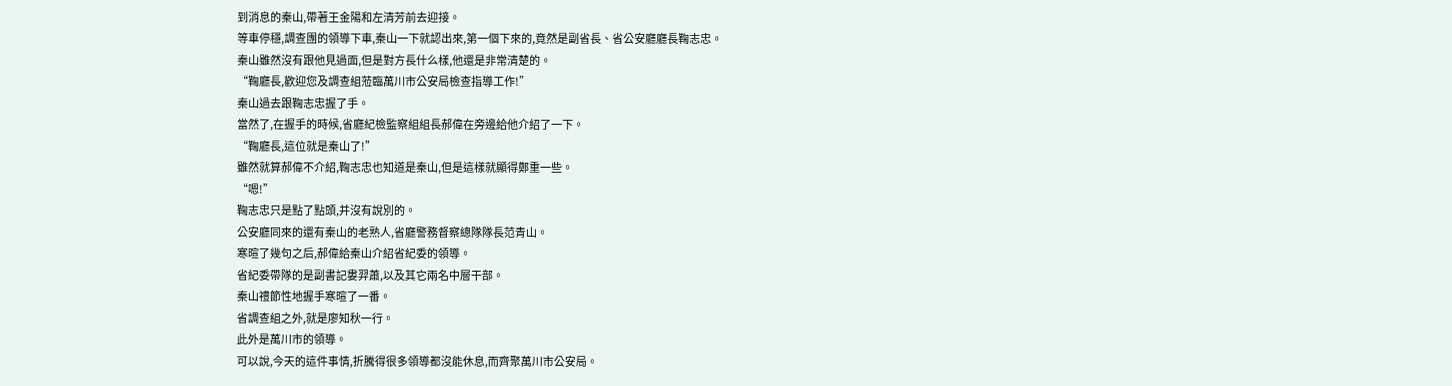到消息的秦山,帶著王金陽和左清芳前去迎接。
等車停穩,調查團的領導下車,秦山一下就認出來,第一個下來的,竟然是副省長、省公安廳廳長鞠志忠。
秦山雖然沒有跟他見過面,但是對方長什么樣,他還是非常清楚的。
“鞠廳長,歡迎您及調查組蒞臨萬川市公安局檢查指導工作!”
秦山過去跟鞠志忠握了手。
當然了,在握手的時候,省廳紀檢監察組組長郝偉在旁邊給他介紹了一下。
“鞠廳長,這位就是秦山了!”
雖然就算郝偉不介紹,鞠志忠也知道是秦山,但是這樣就顯得鄭重一些。
“嗯!”
鞠志忠只是點了點頭,并沒有說別的。
公安廳同來的還有秦山的老熟人,省廳警務督察總隊隊長范青山。
寒暄了幾句之后,郝偉給秦山介紹省紀委的領導。
省紀委帶隊的是副書記婁羿蕭,以及其它兩名中層干部。
秦山禮節性地握手寒暄了一番。
省調查組之外,就是廖知秋一行。
此外是萬川市的領導。
可以說,今天的這件事情,折騰得很多領導都沒能休息,而齊聚萬川市公安局。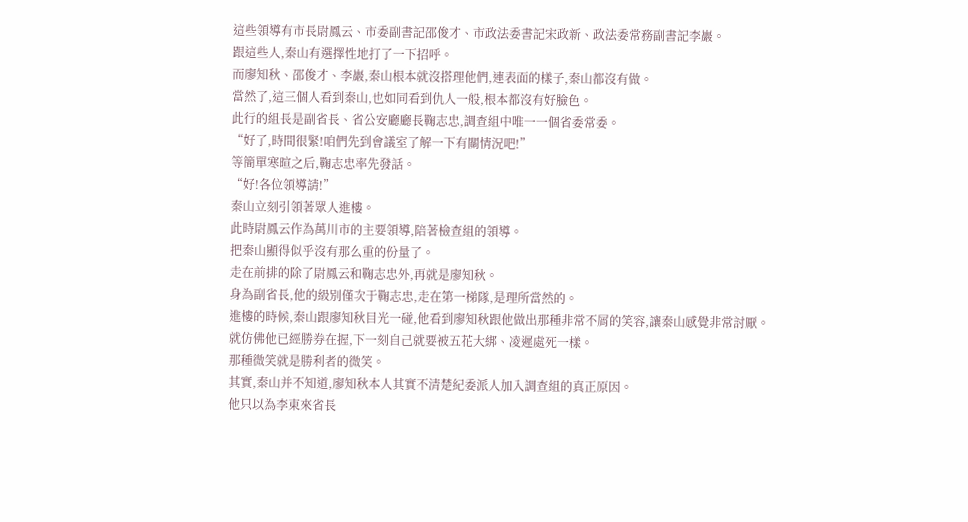這些領導有市長尉鳳云、市委副書記邵俊才、市政法委書記宋政新、政法委常務副書記李巖。
跟這些人,秦山有選擇性地打了一下招呼。
而廖知秋、邵俊才、李巖,秦山根本就沒搭理他們,連表面的樣子,秦山都沒有做。
當然了,這三個人看到秦山,也如同看到仇人一般,根本都沒有好臉色。
此行的組長是副省長、省公安廳廳長鞠志忠,調查組中唯一一個省委常委。
“好了,時間很緊!咱們先到會議室了解一下有關情況吧!”
等簡單寒暄之后,鞠志忠率先發話。
“好!各位領導請!”
秦山立刻引領著眾人進樓。
此時尉鳳云作為萬川市的主要領導,陪著檢查組的領導。
把秦山顯得似乎沒有那么重的份量了。
走在前排的除了尉鳳云和鞠志忠外,再就是廖知秋。
身為副省長,他的級別僅次于鞠志忠,走在第一梯隊,是理所當然的。
進樓的時候,秦山跟廖知秋目光一碰,他看到廖知秋跟他做出那種非常不屑的笑容,讓秦山感覺非常討厭。
就仿佛他已經勝券在握,下一刻自己就要被五花大綁、凌遲處死一樣。
那種微笑就是勝利者的微笑。
其實,秦山并不知道,廖知秋本人其實不清楚紀委派人加入調查組的真正原因。
他只以為李東來省長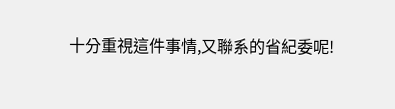十分重視這件事情,又聯系的省紀委呢!